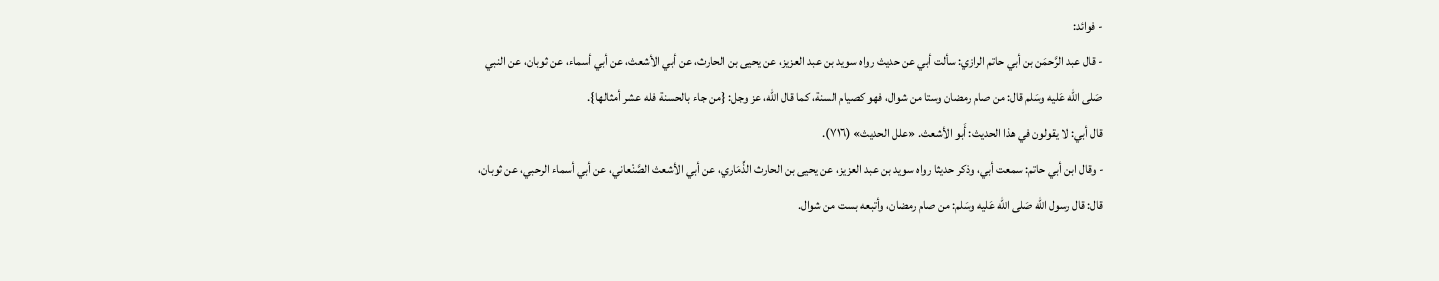- فوائد:
- قال عبد الرَّحمَن بن أبي حاتم الرازي: سألت أبي عن حديث رواه سويد بن عبد العزيز، عن يحيى بن الحارث، عن أبي الأشعث، عن أبي أسماء، عن ثوبان، عن النبي صَلى الله عَليه وسَلم قال: من صام رمضان وستا من شوال، فهو كصيام السنة، كما قال الله، عز وجل: {من جاء بالحسنة فله عشر أمثالها}.
قال أبي: لا يقولون في هذا الحديث: أَبو الأشعث. «علل الحديث» (٧١٦).
- وقال ابن أبي حاتم: سمعت أبي، وذكر حديثا رواه سويد بن عبد العزيز، عن يحيى بن الحارث الذِّمَاري، عن أبي الأشعث الصَّنْعاني، عن أبي أسماء الرحبي، عن ثوبان، قال: قال رسول الله صَلى الله عَليه وسَلم: من صام رمضان، وأتبعه بست من شوال.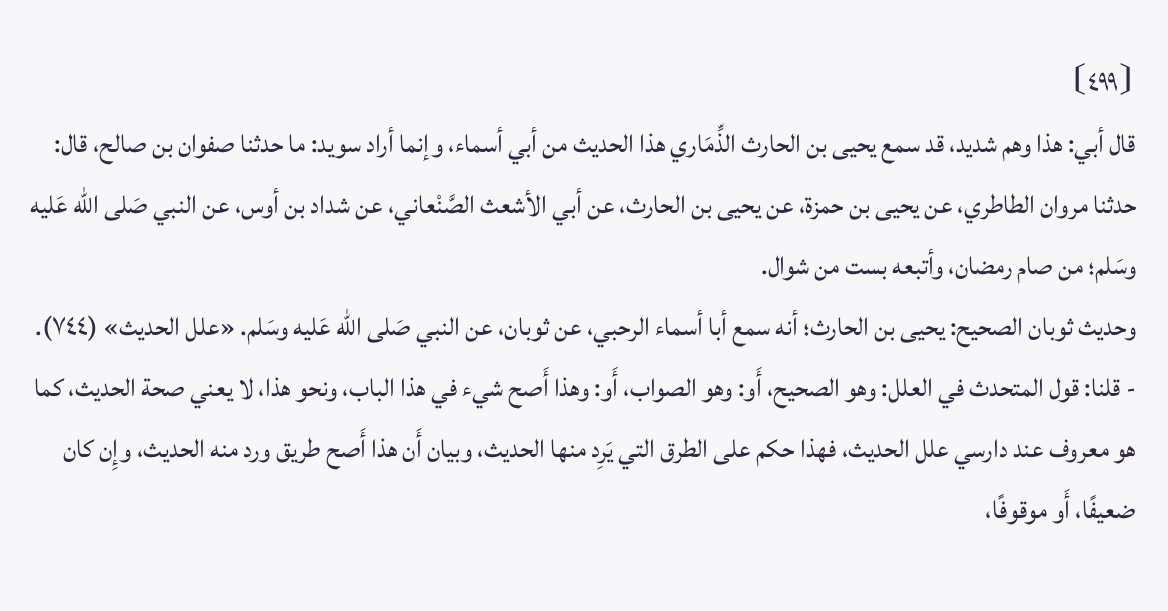⦗٤٩٩⦘
قال أبي: هذا وهم شديد، قد سمع يحيى بن الحارث الذِّمَاري هذا الحديث من أبي أسماء، وإنما أراد سويد: ما حدثنا صفوان بن صالح، قال: حدثنا مروان الطاطري، عن يحيى بن حمزة، عن يحيى بن الحارث، عن أبي الأشعث الصَّنْعاني، عن شداد بن أوس، عن النبي صَلى الله عَليه وسَلم؛ من صام رمضان، وأتبعه بست من شوال.
وحديث ثوبان الصحيح: يحيى بن الحارث؛ أنه سمع أبا أسماء الرحبي، عن ثوبان، عن النبي صَلى الله عَليه وسَلم. «علل الحديث» (٧٤٤).
- قلنا: قول المتحدث في العلل: وهو الصحيح، أَو: وهو الصواب، أَو: وهذا أَصح شيء في هذا الباب، ونحو هذا، لا يعني صحة الحديث، كما هو معروف عند دارسي علل الحديث، فهذا حكم على الطرق التي يَرِد منها الحديث، وبيان أَن هذا أَصح طريق ورد منه الحديث، وإِن كان ضعيفًا، أَو موقوفًا،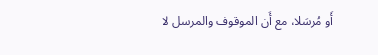أَو مُرسَلا، مع أَن الموقوف والمرسل لا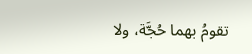تقومُ بهما حُجَّة، ولا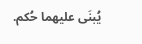يُبنَى عليهما حُكم.